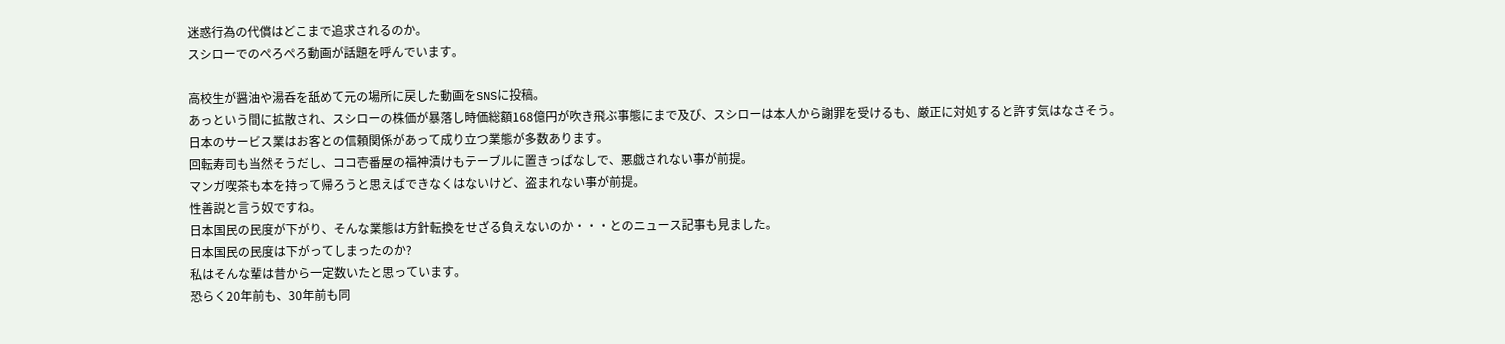迷惑行為の代償はどこまで追求されるのか。
スシローでのぺろぺろ動画が話題を呼んでいます。

高校生が醤油や湯呑を舐めて元の場所に戻した動画をSNSに投稿。
あっという間に拡散され、スシローの株価が暴落し時価総額168億円が吹き飛ぶ事態にまで及び、スシローは本人から謝罪を受けるも、厳正に対処すると許す気はなさそう。
日本のサービス業はお客との信頼関係があって成り立つ業態が多数あります。
回転寿司も当然そうだし、ココ壱番屋の福神漬けもテーブルに置きっぱなしで、悪戯されない事が前提。
マンガ喫茶も本を持って帰ろうと思えばできなくはないけど、盗まれない事が前提。
性善説と言う奴ですね。
日本国民の民度が下がり、そんな業態は方針転換をせざる負えないのか・・・とのニュース記事も見ました。
日本国民の民度は下がってしまったのか?
私はそんな輩は昔から一定数いたと思っています。
恐らく20年前も、30年前も同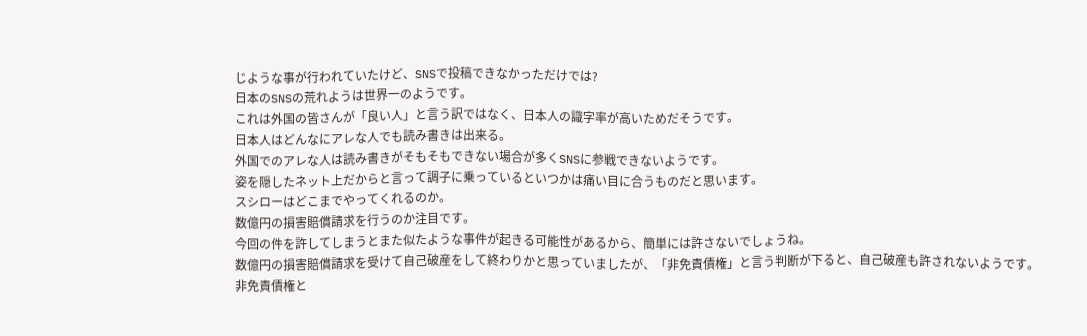じような事が行われていたけど、SNSで投稿できなかっただけでは?
日本のSNSの荒れようは世界一のようです。
これは外国の皆さんが「良い人」と言う訳ではなく、日本人の識字率が高いためだそうです。
日本人はどんなにアレな人でも読み書きは出来る。
外国でのアレな人は読み書きがそもそもできない場合が多くSNSに参戦できないようです。
姿を隠したネット上だからと言って調子に乗っているといつかは痛い目に合うものだと思います。
スシローはどこまでやってくれるのか。
数億円の損害賠償請求を行うのか注目です。
今回の件を許してしまうとまた似たような事件が起きる可能性があるから、簡単には許さないでしょうね。
数億円の損害賠償請求を受けて自己破産をして終わりかと思っていましたが、「非免責債権」と言う判断が下ると、自己破産も許されないようです。
非免責債権と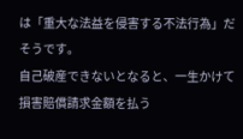は「重大な法益を侵害する不法行為」だそうです。
自己破産できないとなると、一生かけて損害賠償請求金額を払う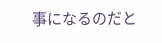事になるのだと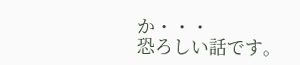か・・・
恐ろしい話です。